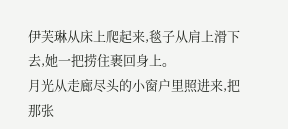伊芙琳从床上爬起来,毯子从肩上滑下去,她一把捞住裹回身上。
月光从走廊尽头的小窗户里照进来,把那张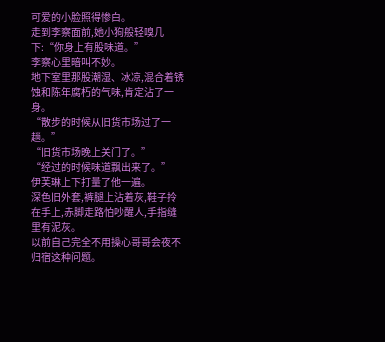可爱的小脸照得惨白。
走到李察面前,她小狗般轻嗅几下:“你身上有股味道。”
李察心里暗叫不妙。
地下室里那股潮湿、冰凉,混合着锈蚀和陈年腐朽的气味,肯定沾了一身。
“散步的时候从旧货市场过了一趟。”
“旧货市场晚上关门了。”
“经过的时候味道飘出来了。”
伊芙琳上下打量了他一遍。
深色旧外套,裤腿上沾着灰,鞋子拎在手上,赤脚走路怕吵醒人,手指缝里有泥灰。
以前自己完全不用操心哥哥会夜不归宿这种问题。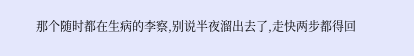那个随时都在生病的李察,别说半夜溜出去了,走快两步都得回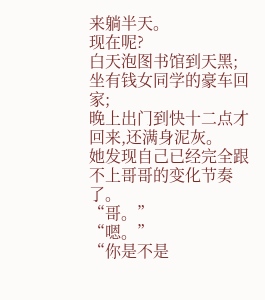来躺半天。
现在呢?
白天泡图书馆到天黑;
坐有钱女同学的豪车回家;
晚上出门到快十二点才回来,还满身泥灰。
她发现自己已经完全跟不上哥哥的变化节奏了。
“哥。”
“嗯。”
“你是不是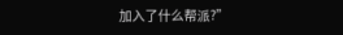加入了什么帮派?”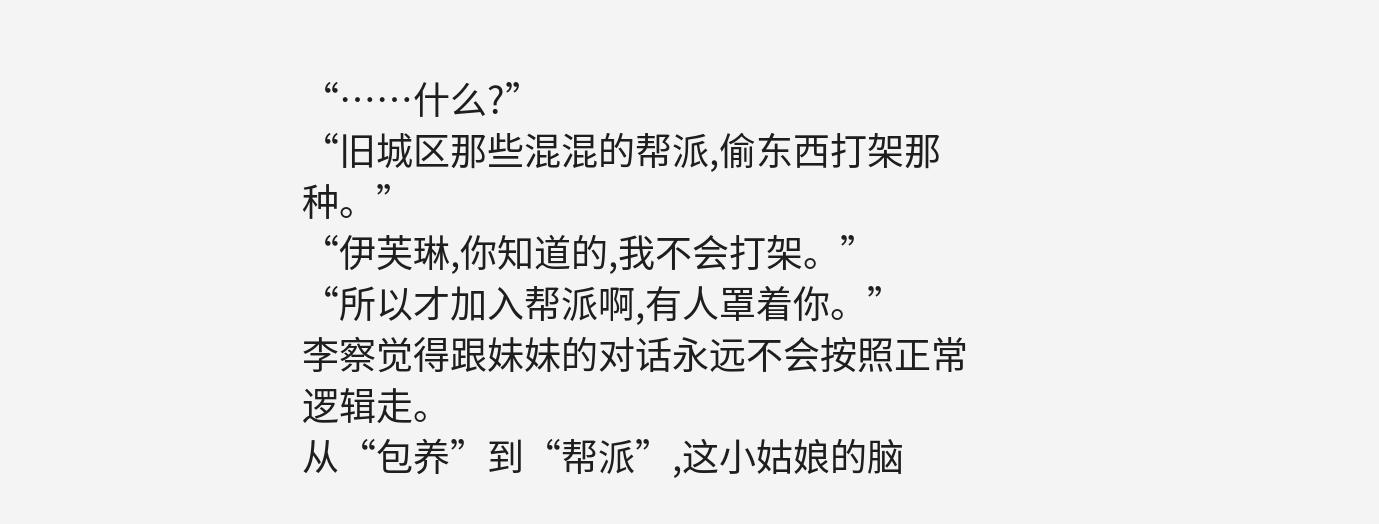“……什么?”
“旧城区那些混混的帮派,偷东西打架那种。”
“伊芙琳,你知道的,我不会打架。”
“所以才加入帮派啊,有人罩着你。”
李察觉得跟妹妹的对话永远不会按照正常逻辑走。
从“包养”到“帮派”,这小姑娘的脑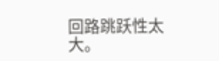回路跳跃性太大。